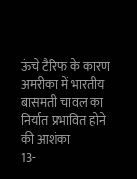ऊंचे टैरिफ के कारण अमरीका में भारतीय बासमती चावल का निर्यात प्रभावित होने की आशंका
13-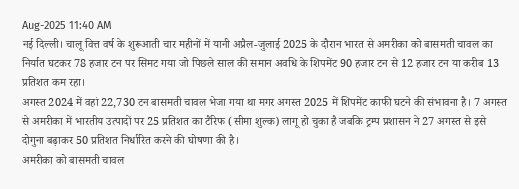Aug-2025 11:40 AM
नई दिल्ली। चालू वित्त वर्ष के शुरूआती चार महीनों में यानी अप्रैल-जुलाई 2025 के दौरान भारत से अमरीका को बासमती चावल का निर्यात घटकर 78 हजार टन पर सिमट गया जो पिछले साल की समान अवधि के शिपमेंट 90 हजार टन से 12 हजार टन या करीब 13 प्रतिशत कम रहा।
अगस्त 2024 में वहां 22,730 टन बासमती चावल भेजा गया था मगर अगस्त 2025 में शिपमेंट काफी घटने की संभावना है। 7 अगस्त से अमरीका में भारतीय उत्पादों पर 25 प्रतिशत का टैरिफ (सीमा शुल्क) लागू हो चुका है जबकि ट्रम्प प्रशासन ने 27 अगस्त से इसे दोगुना बढ़ाकर 50 प्रतिशत निर्धारित करने की घोषणा की है।
अमरीका को बासमती चावल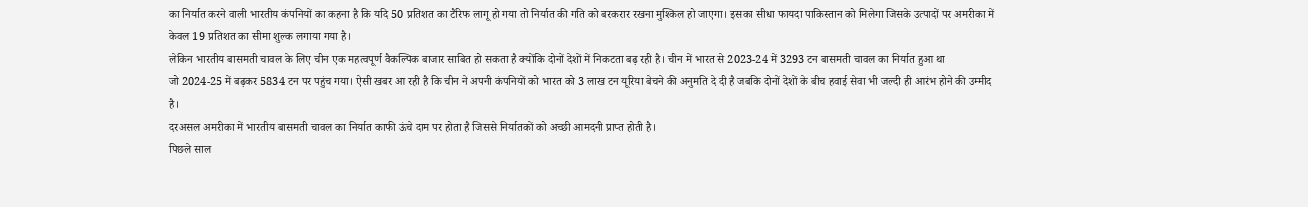का निर्यात करने वाली भारतीय कंपनियों का कहना है कि यदि 50 प्रतिशत का टैरिफ लागू हो गया तो निर्यात की गति को बरकरार रखना मुश्किल हो जाएगा। इसका सीधा फायदा पाकिस्तान को मिलेगा जिसके उत्पादों पर अमरीका में केवल 19 प्रतिशत का सीमा शुल्क लगाया गया है।
लेकिन भारतीय बासमती चावल के लिए चीन एक महत्वपूर्ण वैकल्पिक बाजार साबित हो सकता है क्योंकि दोनों देशों में निकटता बढ़ रही है। चीन में भारत से 2023-24 में 3293 टन बासमती चावल का निर्यात हुआ था
जो 2024-25 में बढ़कर 5834 टन पर पहुंच गया। ऐसी खबर आ रही है कि चीन ने अपनी कंपनियों को भारत को 3 लाख टन यूरिया बेचने की अनुमति दे दी है जबकि दोनों देशों के बीच हवाई सेवा भी जल्दी ही आरंभ होने की उम्मीद है।
दरअसल अमरीका में भारतीय बासमती चावल का निर्यात काफी ऊंचे दाम पर होता है जिससे निर्यातकों को अच्छी आमदनी प्राप्त होती है।
पिछले साल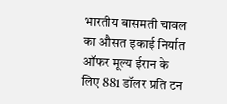भारतीय बासमती चावल का औसत इकाई निर्यात ऑफर मूल्य ईरान के लिए 881 डॉलर प्रति टन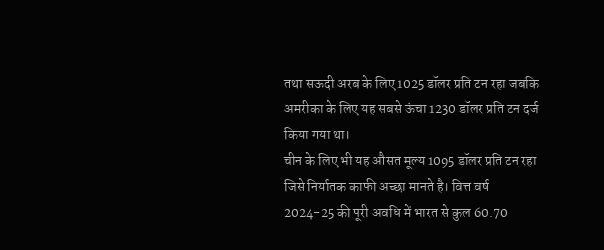तथा सऊदी अरब के लिए 1025 डॉलर प्रति टन रहा जबकि अमरीका के लिए यह सबसे ऊंचा 1230 डॉलर प्रति टन दर्ज किया गया था।
चीन के लिए भी यह औसत मूल्य 1095 डॉलर प्रति टन रहा जिसे निर्यातक काफी अच्छा मानते है। वित्त वर्ष 2024-25 की पूरी अवधि में भारत से कुल 60.70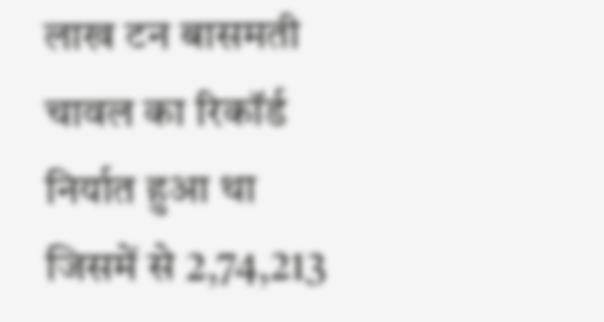लाख टन बासमती चावल का रिकॉर्ड निर्यात हुआ था जिसमें से 2,74,213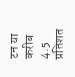टन या करीब 4.5 प्रतिशत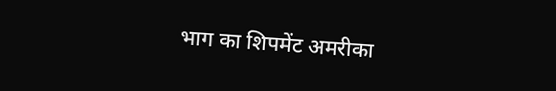भाग का शिपमेंट अमरीका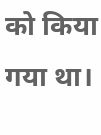को किया गया था।